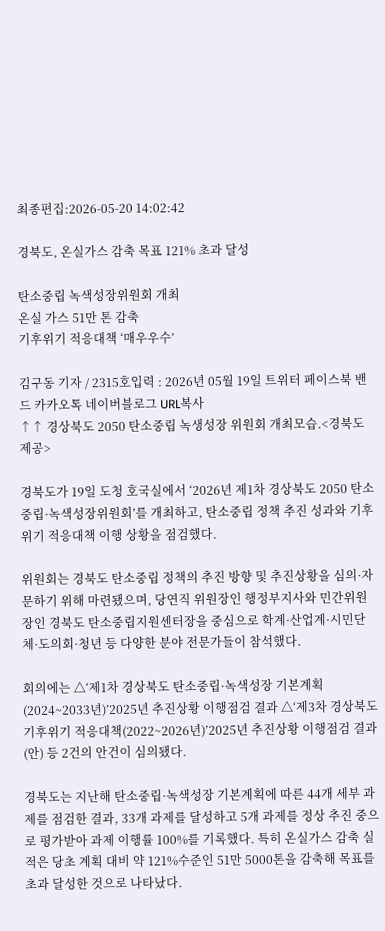최종편집:2026-05-20 14:02:42

경북도, 온실가스 감축 목표 121% 초과 달성

탄소중립 녹색성장위원회 개최
온실 가스 51만 톤 감축
기후위기 적응대책 ‘매우우수’

김구동 기자 / 2315호입력 : 2026년 05월 19일 트위터 페이스북 밴드 카카오톡 네이버블로그 URL복사
↑↑ 경상북도 2050 탄소중립 녹생성장 위원회 개최모습.<경북도 제공>

경북도가 19일 도청 호국실에서 ‘2026년 제1차 경상북도 2050 탄소중립·녹색성장위원회’를 개최하고, 탄소중립 정책 추진 성과와 기후위기 적응대책 이행 상황을 점검했다.

위원회는 경북도 탄소중립 정책의 추진 방향 및 추진상황을 심의·자문하기 위해 마련됐으며, 당연직 위원장인 행정부지사와 민간위원장인 경북도 탄소중립지원센터장을 중심으로 학계·산업계·시민단체·도의회·청년 등 다양한 분야 전문가들이 참석했다.

회의에는 △‘제1차 경상북도 탄소중립·녹색성장 기본계획(2024~2033년)’2025년 추진상황 이행점검 결과 △‘제3차 경상북도 기후위기 적응대책(2022~2026년)’2025년 추진상황 이행점검 결과(안) 등 2건의 안건이 심의됐다.

경북도는 지난해 탄소중립·녹색성장 기본계획에 따른 44개 세부 과제를 점검한 결과, 33개 과제를 달성하고 5개 과제를 정상 추진 중으로 평가받아 과제 이행률 100%를 기록했다. 특히 온실가스 감축 실적은 당초 계획 대비 약 121%수준인 51만 5000톤을 감축해 목표를 초과 달성한 것으로 나타났다.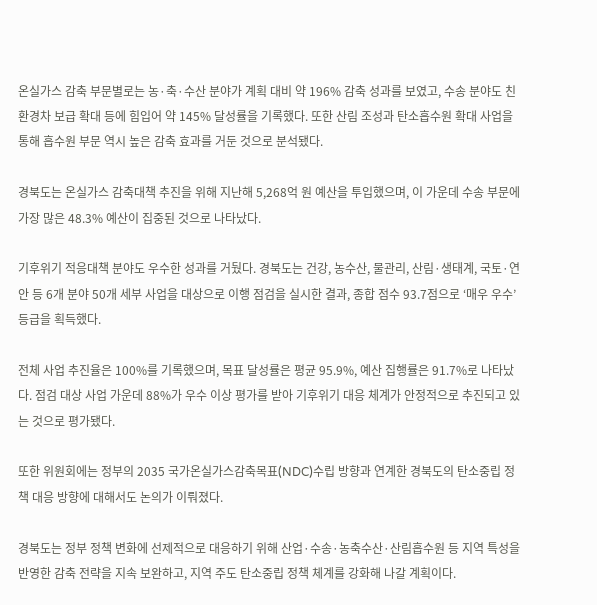온실가스 감축 부문별로는 농·축·수산 분야가 계획 대비 약 196% 감축 성과를 보였고, 수송 분야도 친환경차 보급 확대 등에 힘입어 약 145% 달성률을 기록했다. 또한 산림 조성과 탄소흡수원 확대 사업을 통해 흡수원 부문 역시 높은 감축 효과를 거둔 것으로 분석됐다.

경북도는 온실가스 감축대책 추진을 위해 지난해 5,268억 원 예산을 투입했으며, 이 가운데 수송 부문에 가장 많은 48.3% 예산이 집중된 것으로 나타났다.

기후위기 적응대책 분야도 우수한 성과를 거뒀다. 경북도는 건강, 농수산, 물관리, 산림·생태계, 국토·연안 등 6개 분야 50개 세부 사업을 대상으로 이행 점검을 실시한 결과, 종합 점수 93.7점으로 ‘매우 우수’등급을 획득했다.

전체 사업 추진율은 100%를 기록했으며, 목표 달성률은 평균 95.9%, 예산 집행률은 91.7%로 나타났다. 점검 대상 사업 가운데 88%가 우수 이상 평가를 받아 기후위기 대응 체계가 안정적으로 추진되고 있는 것으로 평가됐다.

또한 위원회에는 정부의 2035 국가온실가스감축목표(NDC)수립 방향과 연계한 경북도의 탄소중립 정책 대응 방향에 대해서도 논의가 이뤄졌다.

경북도는 정부 정책 변화에 선제적으로 대응하기 위해 산업·수송·농축수산·산림흡수원 등 지역 특성을 반영한 감축 전략을 지속 보완하고, 지역 주도 탄소중립 정책 체계를 강화해 나갈 계획이다.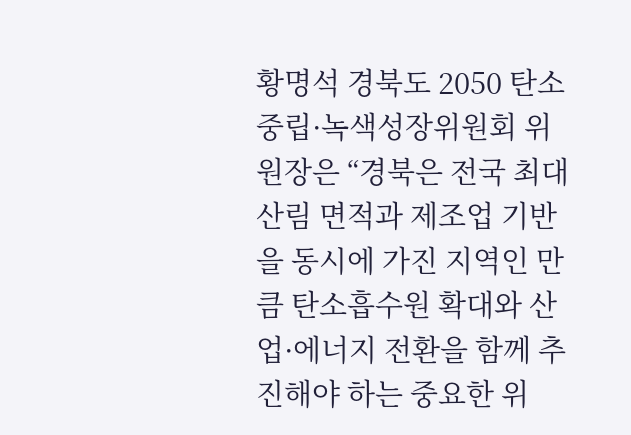황명석 경북도 2050 탄소중립·녹색성장위원회 위원장은 “경북은 전국 최대 산림 면적과 제조업 기반을 동시에 가진 지역인 만큼 탄소흡수원 확대와 산업·에너지 전환을 함께 추진해야 하는 중요한 위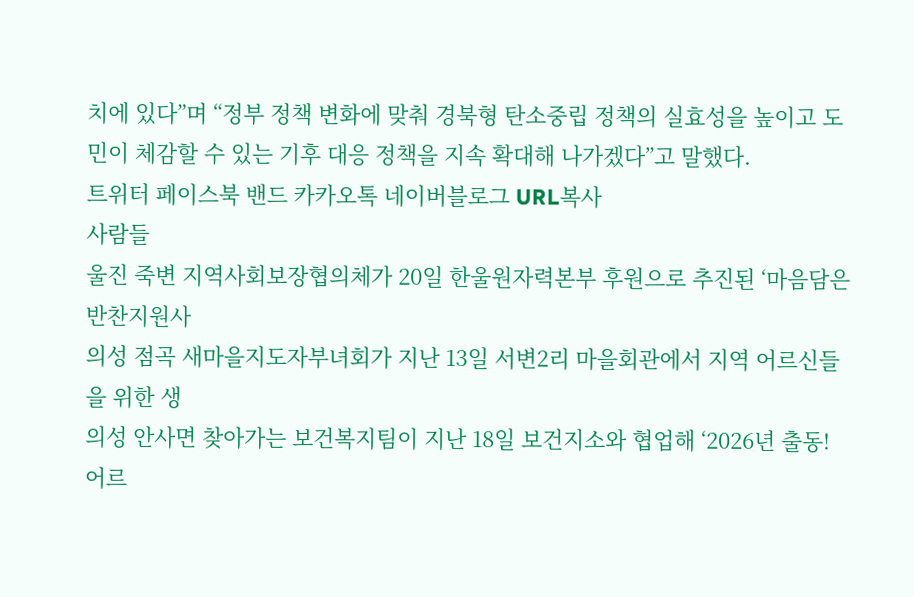치에 있다”며 “정부 정책 변화에 맞춰 경북형 탄소중립 정책의 실효성을 높이고 도민이 체감할 수 있는 기후 대응 정책을 지속 확대해 나가겠다”고 말했다.
트위터 페이스북 밴드 카카오톡 네이버블로그 URL복사
사람들
울진 죽변 지역사회보장협의체가 20일 한울원자력본부 후원으로 추진된 ‘마음담은 반찬지원사
의성 점곡 새마을지도자부녀회가 지난 13일 서변2리 마을회관에서 지역 어르신들을 위한 생
의성 안사면 찾아가는 보건복지팀이 지난 18일 보건지소와 협업해 ‘2026년 출동! 어르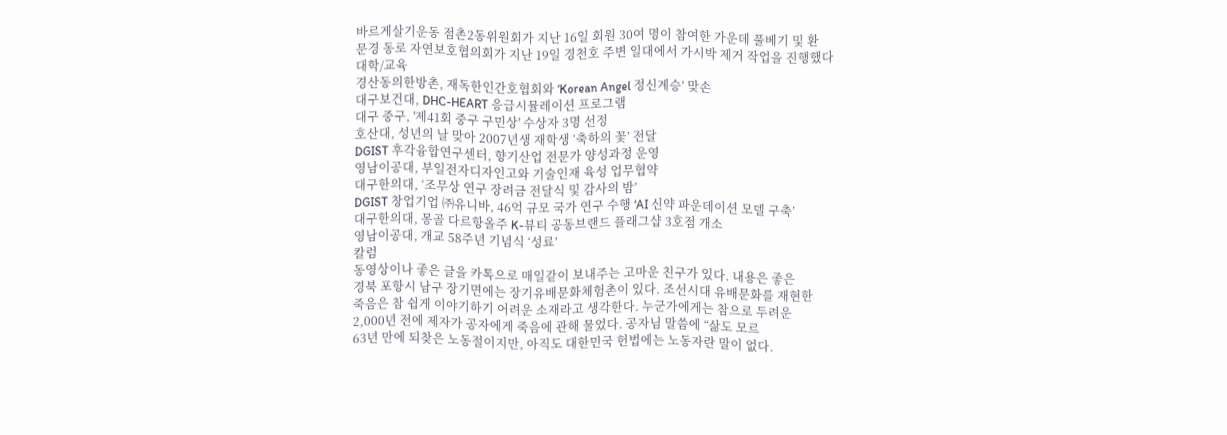바르게살기운동 점촌2동위원회가 지난 16일 회원 30여 명이 참여한 가운데 풀베기 및 환
문경 동로 자연보호협의회가 지난 19일 경천호 주변 일대에서 가시박 제거 작업을 진행했다
대학/교육
경산동의한방촌, 재독한인간호협회와 ‘Korean Angel 정신계승’ 맞손
대구보건대, DHC-HEART 응급시뮬레이션 프로그램
대구 중구, '제41회 중구 구민상' 수상자 3명 선정
호산대, 성년의 날 맞아 2007년생 재학생 ‘축하의 꽃’ 전달
DGIST 후각융합연구센터, 향기산업 전문가 양성과정 운영
영남이공대, 부일전자디자인고와 기술인재 육성 업무협약
대구한의대, ‘조무상 연구 장려금 전달식 및 감사의 밤’
DGIST 창업기업 ㈜유니바, 46억 규모 국가 연구 수행 ‘AI 신약 파운데이션 모델 구축’
대구한의대, 몽골 다르항올주 K-뷰티 공동브랜드 플래그샵 3호점 개소
영남이공대, 개교 58주년 기념식 ‘성료’
칼럼
동영상이나 좋은 글을 카톡으로 매일같이 보내주는 고마운 친구가 있다. 내용은 좋은
경북 포항시 남구 장기면에는 장기유배문화체험촌이 있다. 조선시대 유배문화를 재현한
죽음은 참 쉽게 이야기하기 어려운 소재라고 생각한다. 누군가에게는 참으로 두려운
2,000년 전에 제자가 공자에게 죽음에 관해 물었다. 공자님 말씀에 “삶도 모르
63년 만에 되찾은 노동절이지만, 아직도 대한민국 헌법에는 노동자란 말이 없다.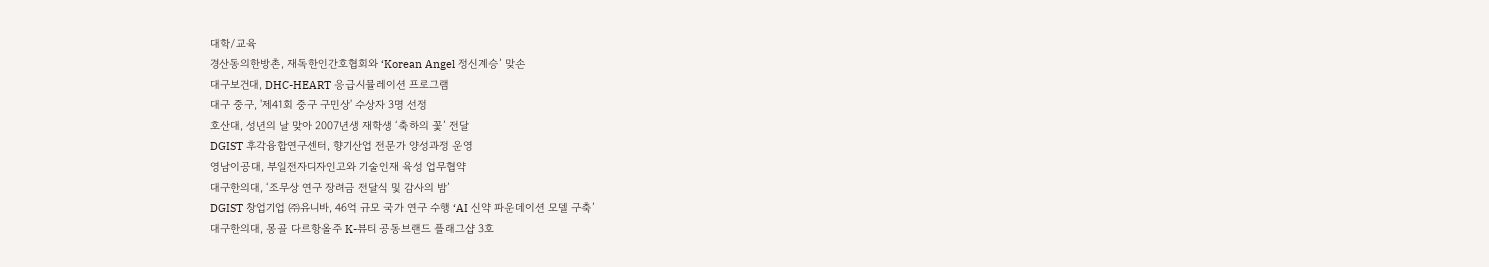대학/교육
경산동의한방촌, 재독한인간호협회와 ‘Korean Angel 정신계승’ 맞손
대구보건대, DHC-HEART 응급시뮬레이션 프로그램
대구 중구, '제41회 중구 구민상' 수상자 3명 선정
호산대, 성년의 날 맞아 2007년생 재학생 ‘축하의 꽃’ 전달
DGIST 후각융합연구센터, 향기산업 전문가 양성과정 운영
영남이공대, 부일전자디자인고와 기술인재 육성 업무협약
대구한의대, ‘조무상 연구 장려금 전달식 및 감사의 밤’
DGIST 창업기업 ㈜유니바, 46억 규모 국가 연구 수행 ‘AI 신약 파운데이션 모델 구축’
대구한의대, 몽골 다르항올주 K-뷰티 공동브랜드 플래그샵 3호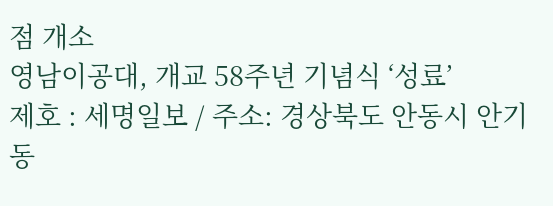점 개소
영남이공대, 개교 58주년 기념식 ‘성료’
제호 : 세명일보 / 주소: 경상북도 안동시 안기동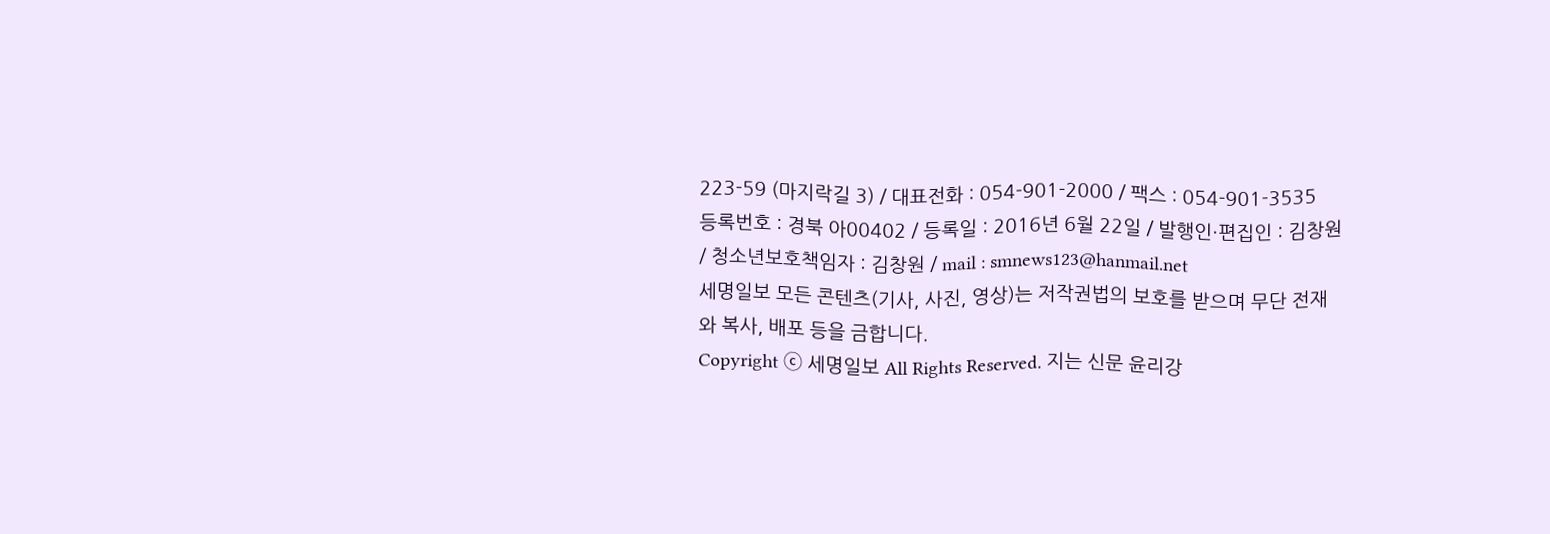223-59 (마지락길 3) / 대표전화 : 054-901-2000 / 팩스 : 054-901-3535
등록번호 : 경북 아00402 / 등록일 : 2016년 6월 22일 / 발행인·편집인 : 김창원 / 청소년보호책임자 : 김창원 / mail : smnews123@hanmail.net
세명일보 모든 콘텐츠(기사, 사진, 영상)는 저작권법의 보호를 받으며 무단 전재와 복사, 배포 등을 금합니다.
Copyright ⓒ 세명일보 All Rights Reserved. 지는 신문 윤리강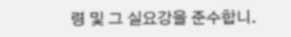령 및 그 실요강을 준수합니.